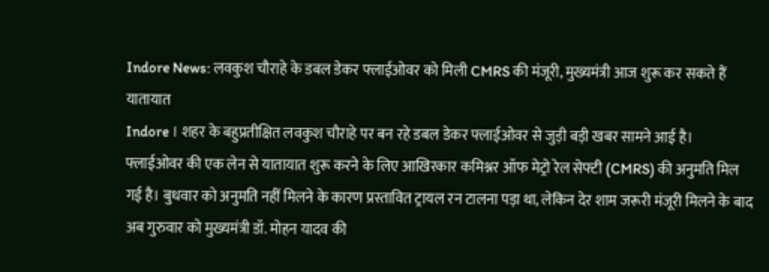Indore News: लवकुश चौराहे के डबल डेकर फ्लाईओवर को मिली CMRS की मंजूरी, मुख्यमंत्री आज शुरू कर सकते हैं यातायात
Indore । शहर के बहुप्रतीक्षित लवकुश चौराहे पर बन रहे डबल डेकर फ्लाईओवर से जुड़ी बड़ी खबर सामने आई है। फ्लाईओवर की एक लेन से यातायात शुरू करने के लिए आखिरकार कमिश्नर ऑफ मेट्रो रेल सेफ्टी (CMRS) की अनुमति मिल गई है। बुधवार को अनुमति नहीं मिलने के कारण प्रस्तावित ट्रायल रन टालना पड़ा था, लेकिन देर शाम जरूरी मंजूरी मिलने के बाद अब गुरुवार को मुख्यमंत्री डॉ. मोहन यादव की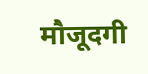मौजूदगी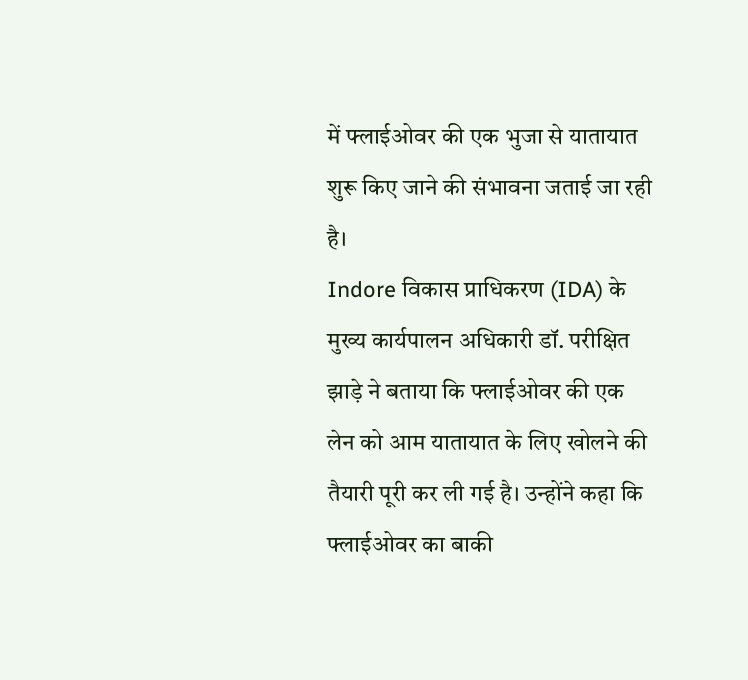में फ्लाईओवर की एक भुजा से यातायात शुरू किए जाने की संभावना जताई जा रही है।
Indore विकास प्राधिकरण (IDA) के मुख्य कार्यपालन अधिकारी डॉ. परीक्षित झाड़े ने बताया कि फ्लाईओवर की एक लेन को आम यातायात के लिए खोलने की तैयारी पूरी कर ली गई है। उन्होंने कहा कि फ्लाईओवर का बाकी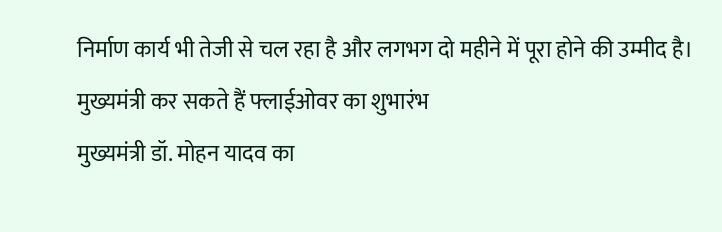निर्माण कार्य भी तेजी से चल रहा है और लगभग दो महीने में पूरा होने की उम्मीद है।
मुख्यमंत्री कर सकते हैं फ्लाईओवर का शुभारंभ
मुख्यमंत्री डॉ. मोहन यादव का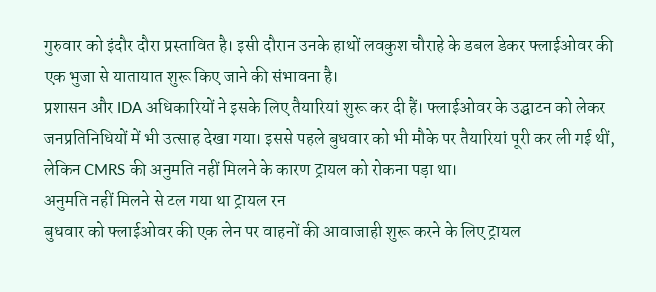गुरुवार को इंदौर दौरा प्रस्तावित है। इसी दौरान उनके हाथों लवकुश चौराहे के डबल डेकर फ्लाईओवर की एक भुजा से यातायात शुरू किए जाने की संभावना है।
प्रशासन और IDA अधिकारियों ने इसके लिए तैयारियां शुरू कर दी हैं। फ्लाईओवर के उद्घाटन को लेकर जनप्रतिनिधियों में भी उत्साह देखा गया। इससे पहले बुधवार को भी मौके पर तैयारियां पूरी कर ली गई थीं, लेकिन CMRS की अनुमति नहीं मिलने के कारण ट्रायल को रोकना पड़ा था।
अनुमति नहीं मिलने से टल गया था ट्रायल रन
बुधवार को फ्लाईओवर की एक लेन पर वाहनों की आवाजाही शुरू करने के लिए ट्रायल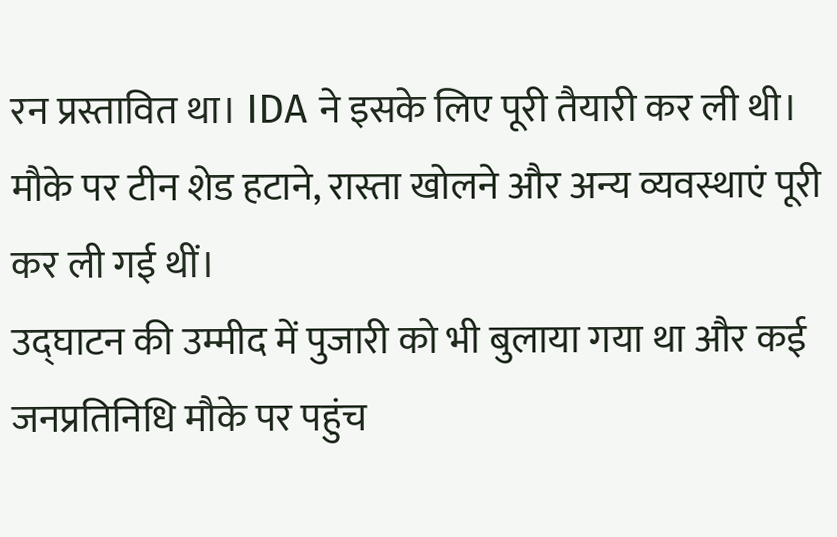रन प्रस्तावित था। IDA ने इसके लिए पूरी तैयारी कर ली थी। मौके पर टीन शेड हटाने, रास्ता खोलने और अन्य व्यवस्थाएं पूरी कर ली गई थीं।
उद्घाटन की उम्मीद में पुजारी को भी बुलाया गया था और कई जनप्रतिनिधि मौके पर पहुंच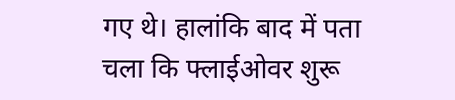गए थे। हालांकि बाद में पता चला कि फ्लाईओवर शुरू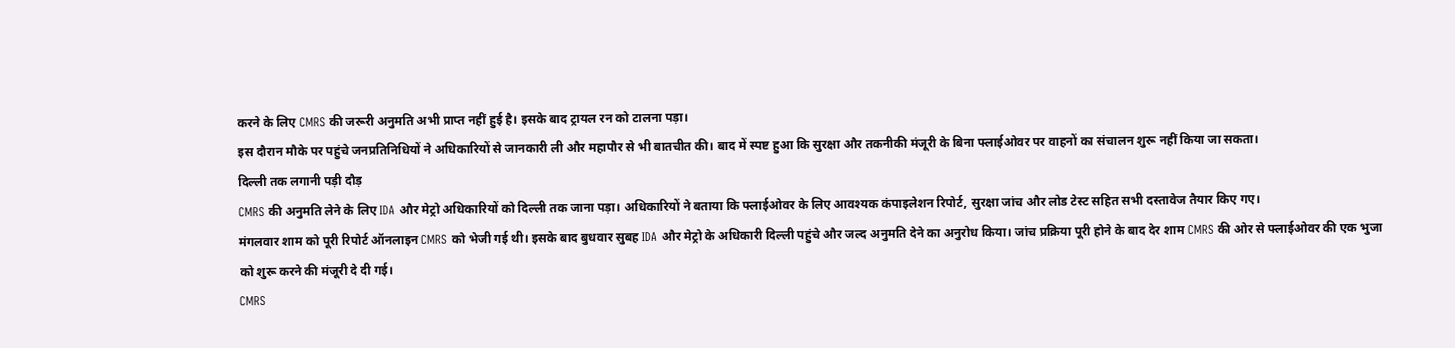करने के लिए CMRS की जरूरी अनुमति अभी प्राप्त नहीं हुई है। इसके बाद ट्रायल रन को टालना पड़ा।
इस दौरान मौके पर पहुंचे जनप्रतिनिधियों ने अधिकारियों से जानकारी ली और महापौर से भी बातचीत की। बाद में स्पष्ट हुआ कि सुरक्षा और तकनीकी मंजूरी के बिना फ्लाईओवर पर वाहनों का संचालन शुरू नहीं किया जा सकता।
दिल्ली तक लगानी पड़ी दौड़
CMRS की अनुमति लेने के लिए IDA और मेट्रो अधिकारियों को दिल्ली तक जाना पड़ा। अधिकारियों ने बताया कि फ्लाईओवर के लिए आवश्यक कंपाइलेशन रिपोर्ट, सुरक्षा जांच और लोड टेस्ट सहित सभी दस्तावेज तैयार किए गए।
मंगलवार शाम को पूरी रिपोर्ट ऑनलाइन CMRS को भेजी गई थी। इसके बाद बुधवार सुबह IDA और मेट्रो के अधिकारी दिल्ली पहुंचे और जल्द अनुमति देने का अनुरोध किया। जांच प्रक्रिया पूरी होने के बाद देर शाम CMRS की ओर से फ्लाईओवर की एक भुजा को शुरू करने की मंजूरी दे दी गई।
CMRS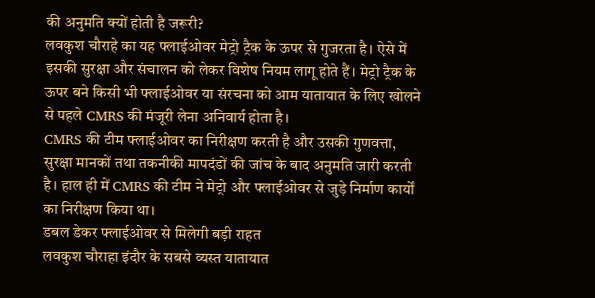की अनुमति क्यों होती है जरूरी?
लवकुश चौराहे का यह फ्लाईओवर मेट्रो ट्रैक के ऊपर से गुजरता है। ऐसे में इसकी सुरक्षा और संचालन को लेकर विशेष नियम लागू होते हैं। मेट्रो ट्रैक के ऊपर बने किसी भी फ्लाईओवर या संरचना को आम यातायात के लिए खोलने से पहले CMRS की मंजूरी लेना अनिवार्य होता है।
CMRS की टीम फ्लाईओवर का निरीक्षण करती है और उसकी गुणवत्ता, सुरक्षा मानकों तथा तकनीकी मापदंडों की जांच के बाद अनुमति जारी करती है। हाल ही में CMRS की टीम ने मेट्रो और फ्लाईओवर से जुड़े निर्माण कार्यों का निरीक्षण किया था।
डबल डेकर फ्लाईओवर से मिलेगी बड़ी राहत
लवकुश चौराहा इंदौर के सबसे व्यस्त यातायात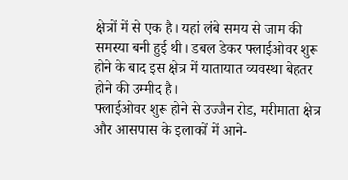क्षेत्रों में से एक है। यहां लंबे समय से जाम की समस्या बनी हुई थी। डबल डेकर फ्लाईओवर शुरू होने के बाद इस क्षेत्र में यातायात व्यवस्था बेहतर होने की उम्मीद है।
फ्लाईओवर शुरू होने से उज्जैन रोड, मरीमाता क्षेत्र और आसपास के इलाकों में आने-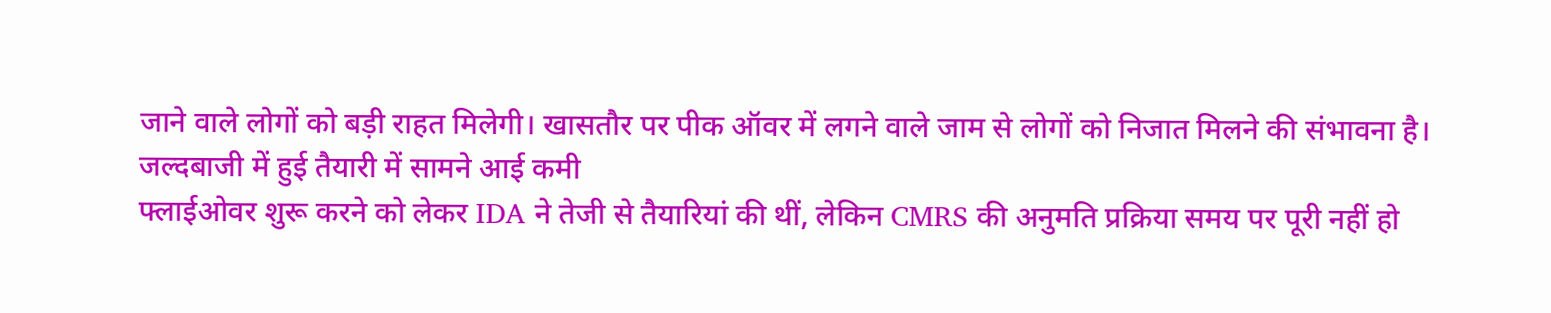जाने वाले लोगों को बड़ी राहत मिलेगी। खासतौर पर पीक ऑवर में लगने वाले जाम से लोगों को निजात मिलने की संभावना है।
जल्दबाजी में हुई तैयारी में सामने आई कमी
फ्लाईओवर शुरू करने को लेकर IDA ने तेजी से तैयारियां की थीं, लेकिन CMRS की अनुमति प्रक्रिया समय पर पूरी नहीं हो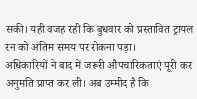सकी। यही वजह रही कि बुधवार को प्रस्तावित ट्रायल रन को अंतिम समय पर रोकना पड़ा।
अधिकारियों ने बाद में जरूरी औपचारिकताएं पूरी कर अनुमति प्राप्त कर ली। अब उम्मीद है कि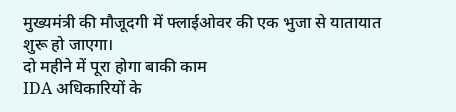मुख्यमंत्री की मौजूदगी में फ्लाईओवर की एक भुजा से यातायात शुरू हो जाएगा।
दो महीने में पूरा होगा बाकी काम
IDA अधिकारियों के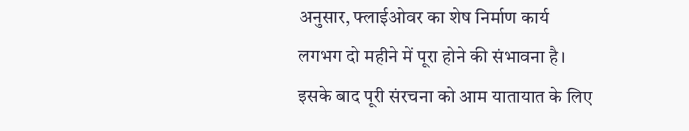अनुसार, फ्लाईओवर का शेष निर्माण कार्य लगभग दो महीने में पूरा होने की संभावना है। इसके बाद पूरी संरचना को आम यातायात के लिए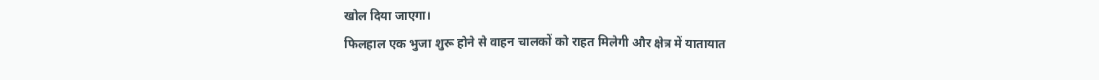खोल दिया जाएगा।
फिलहाल एक भुजा शुरू होने से वाहन चालकों को राहत मिलेगी और क्षेत्र में यातायात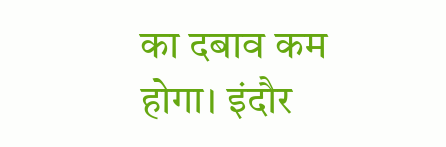का दबाव कम होगा। इंदौर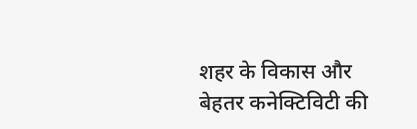शहर के विकास और बेहतर कनेक्टिविटी की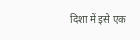दिशा में इसे एक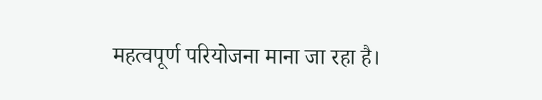महत्वपूर्ण परियोजना माना जा रहा है।